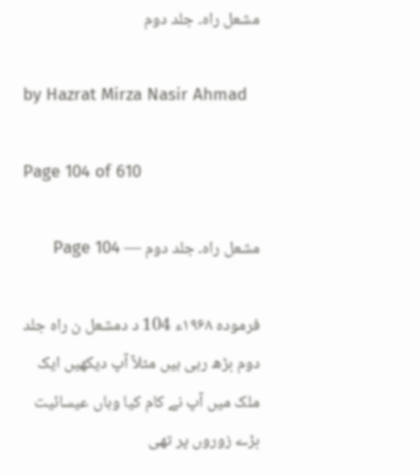مشعل راہ۔ جلد دوم

by Hazrat Mirza Nasir Ahmad

Page 104 of 610

مشعل راہ۔ جلد دوم — Page 104

فرموده ۱۹۶۸ء 104 د دمشعل ن راه جلد دوم بڑھ رہی ہیں مثلاً آپ دیکھیں ایک ملک میں آپ نے کام کیا وہاں عیسائیت بڑے زوروں پر تھی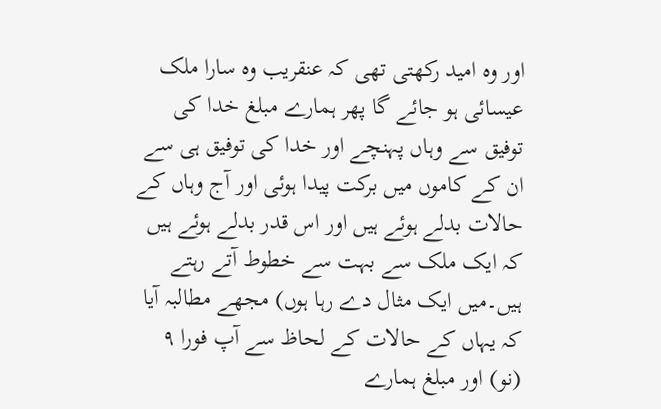اور وہ امید رکھتی تھی کہ عنقریب وہ سارا ملک عیسائی ہو جائے گا پھر ہمارے مبلغ خدا کی توفیق سے وہاں پہنچے اور خدا کی توفیق ہی سے ان کے کاموں میں برکت پیدا ہوئی اور آج وہاں کے حالات بدلے ہوئے ہیں اور اس قدر بدلے ہوئے ہیں کہ ایک ملک سے بہت سے خطوط آتے رہتے ہیں۔میں ایک مثال دے رہا ہوں) مجھے مطالبہ آیا کہ یہاں کے حالات کے لحاظ سے آپ فورا ۹ (نو) اور مبلغ ہمارے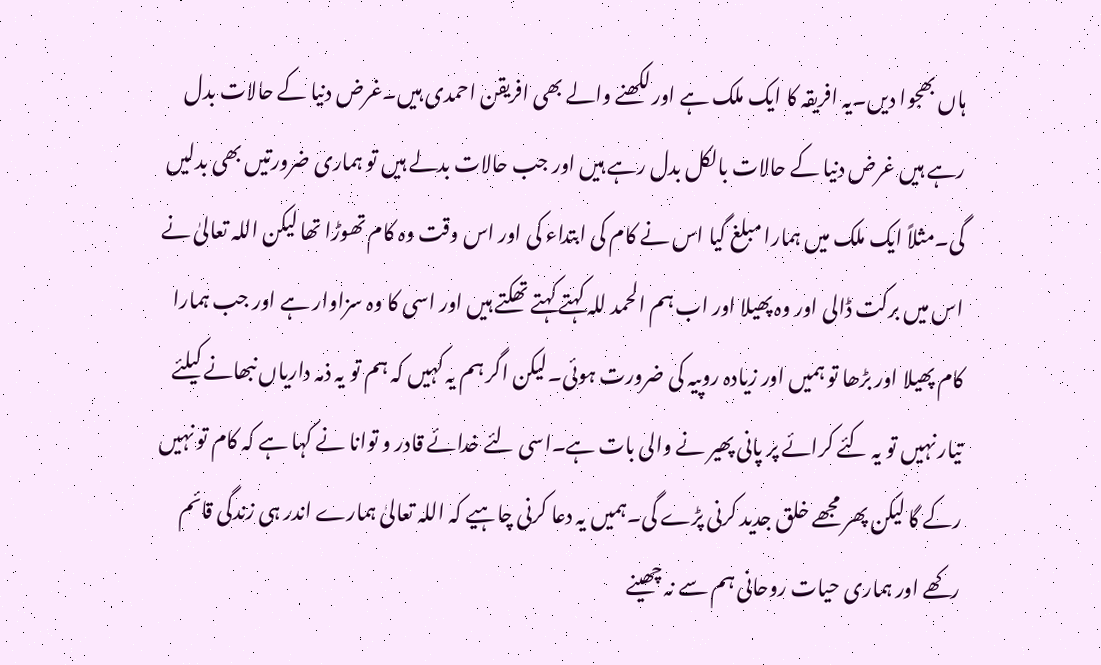ہاں بھجوا دیں۔یہ افریقہ کا ایک ملک ہے اور لکھنے والے بھی افریقن احمدی ہیں۔غرض دنیا کے حالات بدل رہے ہیں غرض دنیا کے حالات بالکل بدل رہے ہیں اور جب حالات بدلے ہیں تو ہماری ضرورتیں بھی بدلیں گی۔مثلاً ایک ملک میں ہمارا مبلغ گیا اس نے کام کی ابتداء کی اور اس وقت وہ کام تھوڑا تھا لیکن اللہ تعالیٰ نے اس میں برکت ڈالی اور وہ پھیلا اور اب ہم الحمد للہ کہتے کہتے تھکتے ہیں اور اسی کا وہ سزاوار ہے اور جب ہمارا کام پھیلا اور بڑھا تو ہمیں اور زیادہ روپیہ کی ضرورت ہوئی۔لیکن اگر ہم یہ کہیں کہ ہم تو یہ ذمہ داریاں نبھانے کیلئے تیار نہیں تو یہ کئے کرائے پر پانی پھیر نے والی بات ہے۔اسی لئے خدائے قادر و توانا نے کہا ہے کہ کام تو نہیں رکے گا لیکن پھر مجھے خلق جدید کرنی پڑے گی۔ہمیں یہ دعا کرنی چاہیے کہ اللہ تعالیٰ ہمارے اندر ہی زندگی قائم رکھے اور ہماری حیات روحانی ہم سے نہ چھینے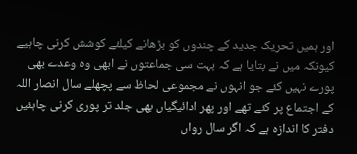اور ہمیں تحریک جدید کے چندوں کو بڑھانے کیلئے کوشش کرنی چاہیے کیونکہ میں نے بتایا ہے کہ بہت سی جماعتوں نے ابھی وہ وعدے بھی پورے نہیں کئے جو انہوں نے مجموعی لحاظ سے پچھلے سال انصار اللہ کے اجتماع پر کئے تھے اور پھر ادائیگیاں بھی جلد تر پوری کرنی چاہئیں دفتر کا اندازہ ہے کہ اگر سال رواں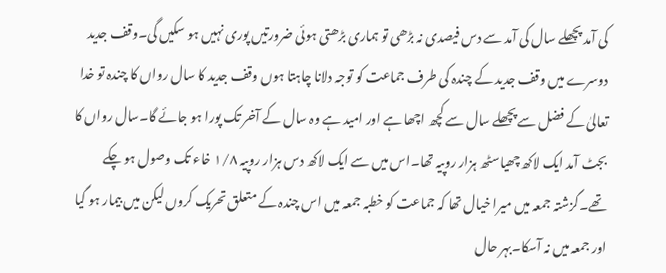کی آمد پچھلے سال کی آمد سے دس فیصدی نہ بڑھی تو ہماری بڑھتی ہوئی ضرورتیں پوری نہیں ہو سکیں گی۔وقف جدید دوسرے میں وقف جدید کے چندہ کی طرف جماعت کو توجہ دلانا چاہتا ہوں وقف جدید کا سال رواں کا چندہ تو خدا تعالیٰ کے فضل سے پچھلے سال سے کچھ اچھا ہے اور امید ہے وہ سال کے آخر تک پورا ہو جائے گا۔سال رواں کا بجٹ آمد ایک لاکھ چھیاسٹھ ہزار روپیہ تھا۔اس میں سے ایک لاکھ دس ہزار روپیہ ۱/۸ خاء تک وصول ہو چکے تھے۔گزشتہ جمعہ میں میرا خیال تھا کہ جماعت کو خطبہ جمعہ میں اس چندہ کے متعلق تحریک کروں لیکن میں بیمار ہو گیا اور جمعہ میں نہ آسکا۔بہر حال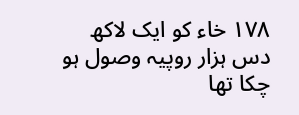۱۷۸ خاء کو ایک لاکھ دس ہزار روپیہ وصول ہو چکا تھا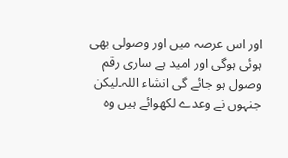اور اس عرصہ میں اور وصولی بھی ہوئی ہوگی اور امید ہے ساری رقم وصول ہو جائے گی انشاء اللہ۔لیکن جنہوں نے وعدے لکھوائے ہیں وہ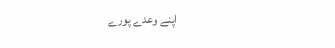اپنے وعدے پورے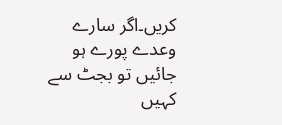کریں۔اگر سارے وعدے پورے ہو جائیں تو بجٹ سے کہیں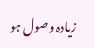زیادہ وصول ہو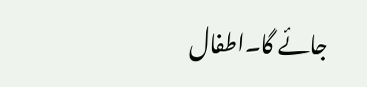جائے گا۔اطفال